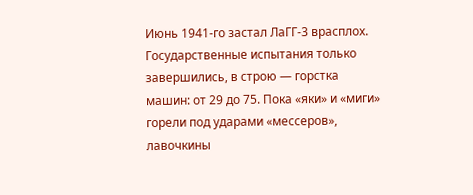Июнь 1941-го застал ЛаГГ-3 врасплох. Государственные испытания только завершились, в строю — горстка машин: от 29 до 75. Пока «яки» и «миги» горели под ударами «мессеров», лавочкины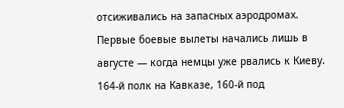отсиживались на запасных аэродромах. Первые боевые вылеты начались лишь в августе — когда немцы уже рвались к Киеву. 164-й полк на Кавказе, 160-й под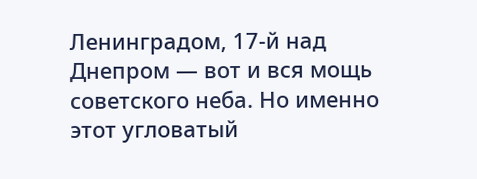Ленинградом, 17-й над Днепром — вот и вся мощь советского неба. Но именно этот угловатый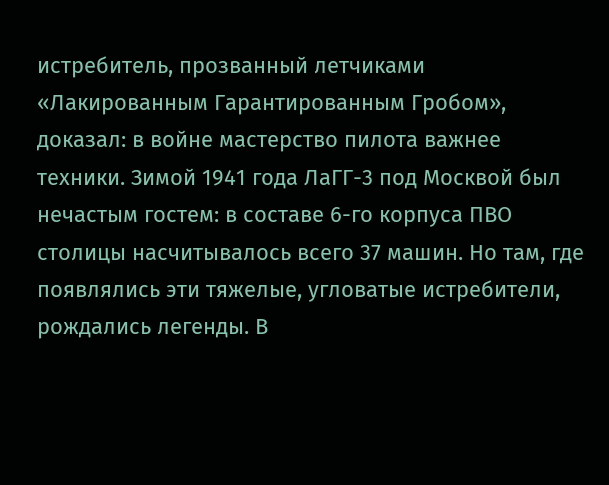истребитель, прозванный летчиками «Лакированным Гарантированным Гробом», доказал: в войне мастерство пилота важнее техники. Зимой 1941 года ЛаГГ-3 под Москвой был нечастым гостем: в составе 6-го корпуса ПВО столицы насчитывалось всего 37 машин. Но там, где появлялись эти тяжелые, угловатые истребители, рождались легенды. В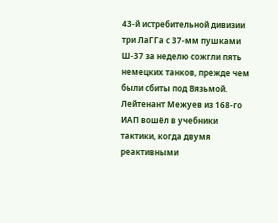43-й истребительной дивизии три ЛаГГа с 37-мм пушками Ш-37 за неделю сожгли пять немецких танков, прежде чем были сбиты под Вязьмой. Лейтенант Межуев из 168-го ИАП вошёл в учебники тактики, когда двумя реактивными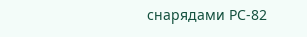снарядами РС-82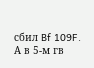сбил Bf 109F. А в 5-м гв